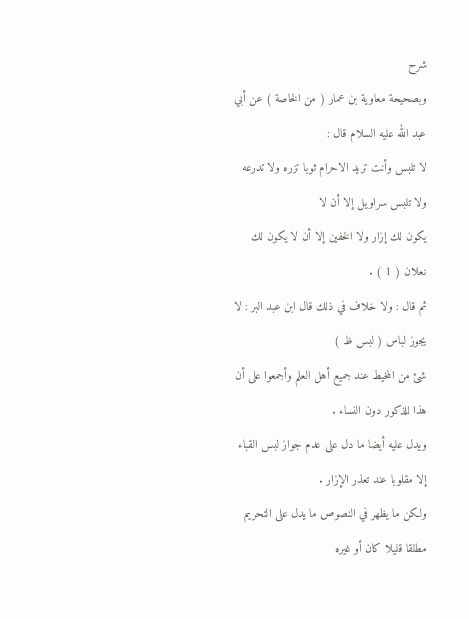شرح
وبصحيحة معاوية بن عمار ( من الخاصة ) عن أبي عبد الله عليه السلام قال :
لا تلبس وأنت تريد الاحرام ثوبا تزره ولا تدرعه ولا تلبس سراويل إلا أن لا
يكون لك إزار ولا الخفين إلا أن لا يكون لك نعلان ( 1 ) .
ثم قال : ولا خلاف في ذلك قال ابن عبد البر : لا يجوز لباس ( لبس ظ )
شئ من المخيط عند جميع أهل العلم وأجمعوا على أن هذا للذكور دون النساء .
ويدل عليه أيضا ما دل على عدم جواز لبس القباء إلا مقلوبا عند تعذر الإزار .
ولكن ما يظهر في النصوص ما يدل على التحريم مطلقا قليلا كان أو غيره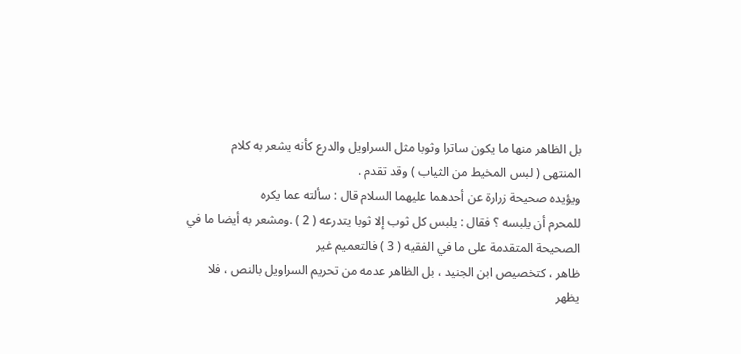بل الظاهر منها ما يكون ساترا وثوبا مثل السراويل والدرع كأنه يشعر به كلام
المنتهى ( لبس المخيط من الثياب ) وقد تقدم .
ويؤيده صحيحة زرارة عن أحدهما عليهما السلام قال : سألته عما يكره
للمحرم أن يلبسه ؟ فقال : يلبس كل ثوب إلا ثوبا يتدرعه ( 2 ) .ومشعر به أيضا ما في الصحيحة المتقدمة على ما في الفقيه ( 3 ) فالتعميم غير
ظاهر ، كتخصيص ابن الجنيد ، بل الظاهر عدمه من تحريم السراويل بالنص ، فلا
يظهر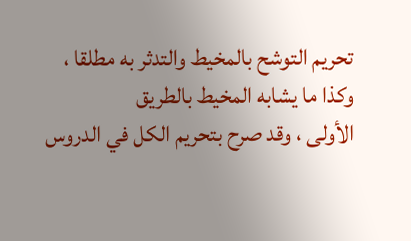تحريم التوشح بالمخيط والتدثر به مطلقا ، وكذا ما يشابه المخيط بالطريق
الأولى ، وقد صرح بتحريم الكل في الدروس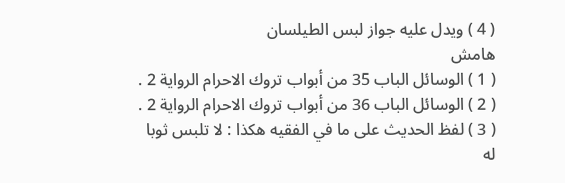( 4 ) ويدل عليه جواز لبس الطيلسان
هامش
( 1 ) الوسائل الباب 35 من أبواب تروك الاحرام الرواية 2 .
( 2 ) الوسائل الباب 36 من أبواب تروك الاحرام الرواية 2 .
( 3 ) لفظ الحديث على ما في الفقيه هكذا : لا تلبس ثوبا له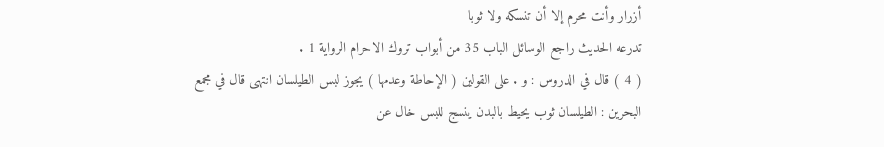أزرار وأنت محرم إلا أن تنسكه ولا ثوبا
تدرعه الحديث راجع الوسائل الباب 35 من أبواب تروك الاحرام الرواية 1 .
( 4 ) قال في الدروس : و . على القولين ( الإحاطة وعدمها ) يجوز لبس الطيلسان انتهى قال في مجمع
البحرين : الطيلسان ثوب يحيط بالبدن ينسج للبس خال عن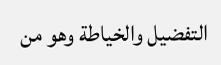التفضيل والخياطة وهو من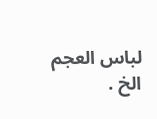لباس العجم الخ .